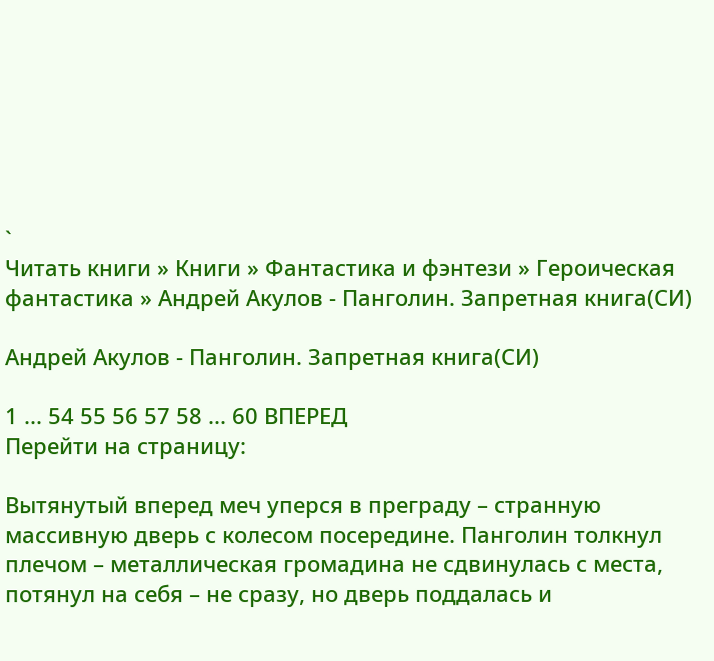`
Читать книги » Книги » Фантастика и фэнтези » Героическая фантастика » Андрей Акулов - Панголин. Запретная книга(СИ)

Андрей Акулов - Панголин. Запретная книга(СИ)

1 ... 54 55 56 57 58 ... 60 ВПЕРЕД
Перейти на страницу:

Вытянутый вперед меч уперся в преграду – странную массивную дверь с колесом посередине. Панголин толкнул плечом – металлическая громадина не сдвинулась с места, потянул на себя – не сразу, но дверь поддалась и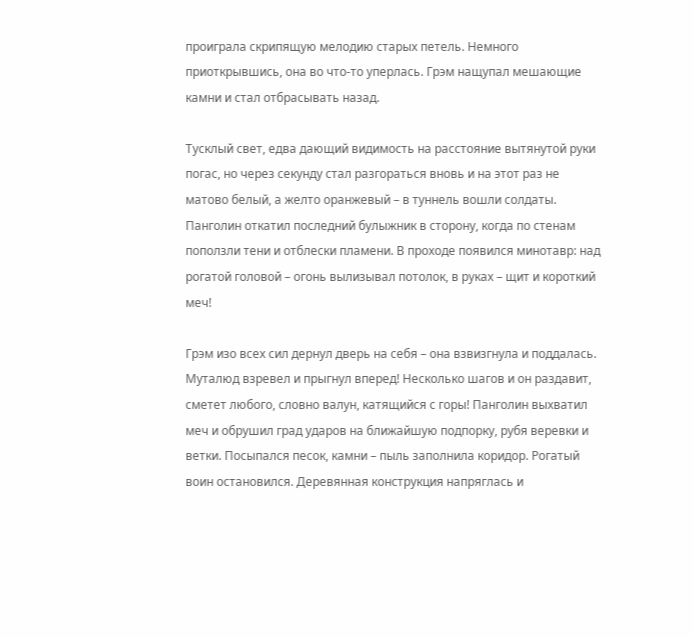проиграла скрипящую мелодию старых петель. Немного приоткрывшись, она во что-то уперлась. Грэм нащупал мешающие камни и стал отбрасывать назад.

Тусклый свет, едва дающий видимость на расстояние вытянутой руки погас, но через секунду стал разгораться вновь и на этот раз не матово белый, а желто оранжевый – в туннель вошли солдаты. Панголин откатил последний булыжник в сторону, когда по стенам поползли тени и отблески пламени. В проходе появился минотавр: над рогатой головой – огонь вылизывал потолок, в руках – щит и короткий меч!

Грэм изо всех сил дернул дверь на себя – она взвизгнула и поддалась. Муталюд взревел и прыгнул вперед! Несколько шагов и он раздавит, сметет любого, словно валун, катящийся с горы! Панголин выхватил меч и обрушил град ударов на ближайшую подпорку, рубя веревки и ветки. Посыпался песок, камни – пыль заполнила коридор. Рогатый воин остановился. Деревянная конструкция напряглась и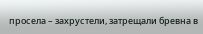просела – захрустели, затрещали бревна в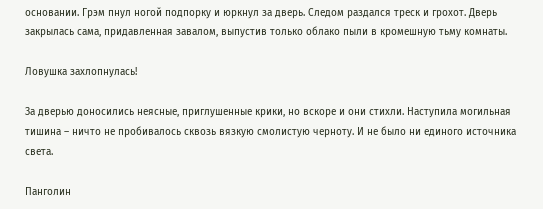основании. Грэм пнул ногой подпорку и юркнул за дверь. Следом раздался треск и грохот. Дверь закрылась сама, придавленная завалом, выпустив только облако пыли в кромешную тьму комнаты.

Ловушка захлопнулась!

За дверью доносились неясные, приглушенные крики, но вскоре и они стихли. Наступила могильная тишина – ничто не пробивалось сквозь вязкую смолистую черноту. И не было ни единого источника света.

Панголин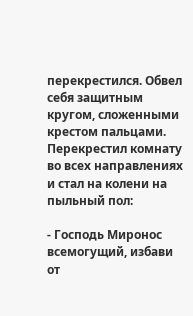перекрестился. Обвел себя защитным кругом, сложенными крестом пальцами. Перекрестил комнату во всех направлениях и стал на колени на пыльный пол:

- Господь Миронос всемогущий, избави от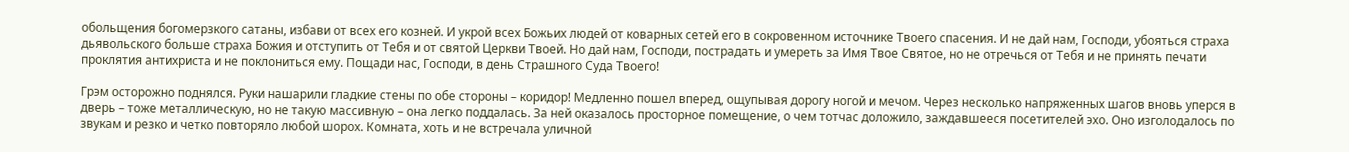обольщения богомерзкого сатаны, избави от всех его козней. И укрой всех Божьих людей от коварных сетей его в сокровенном источнике Твоего спасения. И не дай нам, Господи, убояться страха дьявольского больше страха Божия и отступить от Тебя и от святой Церкви Твоей. Но дай нам, Господи, пострадать и умереть за Имя Твое Святое, но не отречься от Тебя и не принять печати проклятия антихриста и не поклониться ему. Пощади нас, Господи, в день Страшного Суда Твоего!

Грэм осторожно поднялся. Руки нашарили гладкие стены по обе стороны – коридор! Медленно пошел вперед, ощупывая дорогу ногой и мечом. Через несколько напряженных шагов вновь уперся в дверь – тоже металлическую, но не такую массивную – она легко поддалась. За ней оказалось просторное помещение, о чем тотчас доложило, заждавшееся посетителей эхо. Оно изголодалось по звукам и резко и четко повторяло любой шорох. Комната, хоть и не встречала уличной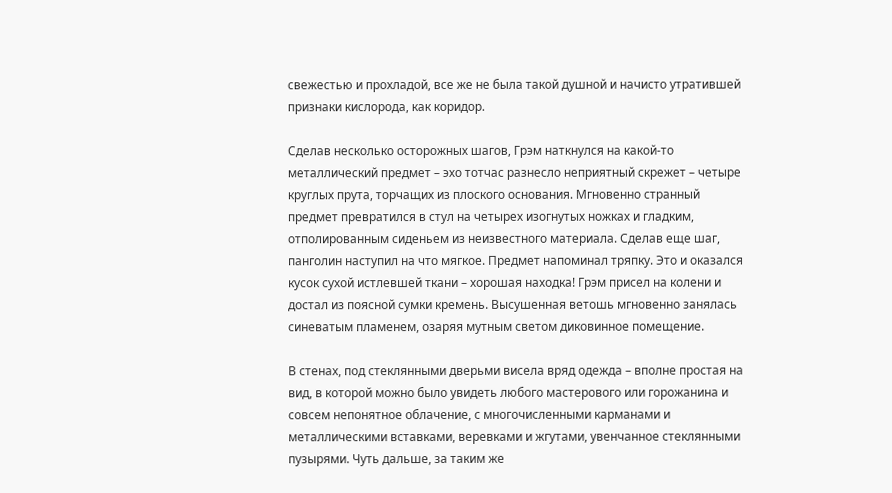свежестью и прохладой, все же не была такой душной и начисто утратившей признаки кислорода, как коридор.

Сделав несколько осторожных шагов, Грэм наткнулся на какой-то металлический предмет – эхо тотчас разнесло неприятный скрежет – четыре круглых прута, торчащих из плоского основания. Мгновенно странный предмет превратился в стул на четырех изогнутых ножках и гладким, отполированным сиденьем из неизвестного материала. Сделав еще шаг, панголин наступил на что мягкое. Предмет напоминал тряпку. Это и оказался кусок сухой истлевшей ткани – хорошая находка! Грэм присел на колени и достал из поясной сумки кремень. Высушенная ветошь мгновенно занялась синеватым пламенем, озаряя мутным светом диковинное помещение.

В стенах, под стеклянными дверьми висела вряд одежда – вполне простая на вид, в которой можно было увидеть любого мастерового или горожанина и совсем непонятное облачение, с многочисленными карманами и металлическими вставками, веревками и жгутами, увенчанное стеклянными пузырями. Чуть дальше, за таким же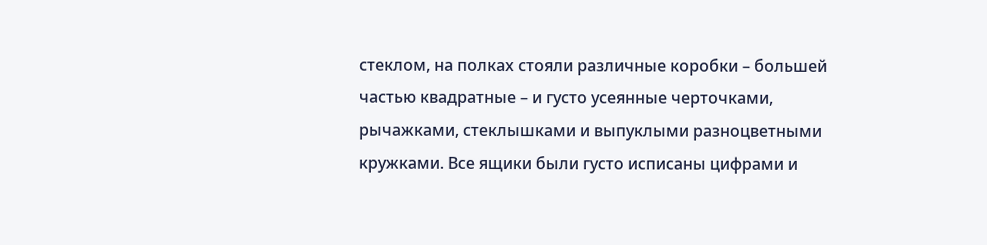стеклом, на полках стояли различные коробки – большей частью квадратные – и густо усеянные черточками, рычажками, стеклышками и выпуклыми разноцветными кружками. Все ящики были густо исписаны цифрами и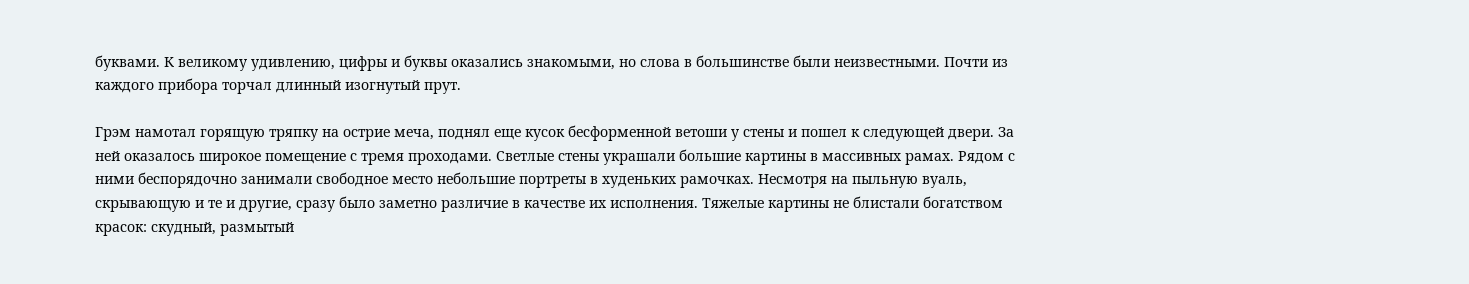буквами. К великому удивлению, цифры и буквы оказались знакомыми, но слова в большинстве были неизвестными. Почти из каждого прибора торчал длинный изогнутый прут.

Грэм намотал горящую тряпку на острие меча, поднял еще кусок бесформенной ветоши у стены и пошел к следующей двери. За ней оказалось широкое помещение с тремя проходами. Светлые стены украшали большие картины в массивных рамах. Рядом с ними беспорядочно занимали свободное место небольшие портреты в худеньких рамочках. Несмотря на пыльную вуаль, скрывающую и те и другие, сразу было заметно различие в качестве их исполнения. Тяжелые картины не блистали богатством красок: скудный, размытый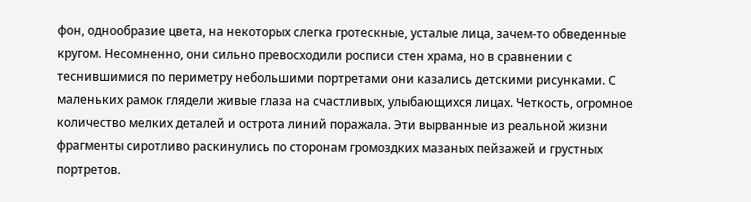фон, однообразие цвета, на некоторых слегка гротескные, усталые лица, зачем-то обведенные кругом. Несомненно, они сильно превосходили росписи стен храма, но в сравнении с теснившимися по периметру небольшими портретами они казались детскими рисунками. С маленьких рамок глядели живые глаза на счастливых, улыбающихся лицах. Четкость, огромное количество мелких деталей и острота линий поражала. Эти вырванные из реальной жизни фрагменты сиротливо раскинулись по сторонам громоздких мазаных пейзажей и грустных портретов.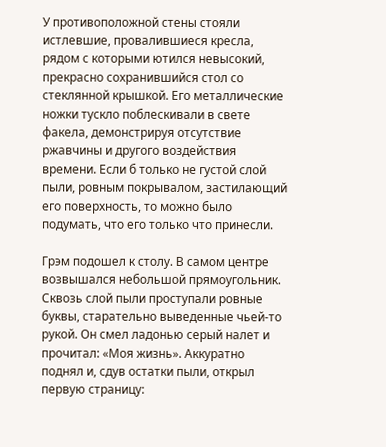У противоположной стены стояли истлевшие, провалившиеся кресла, рядом с которыми ютился невысокий, прекрасно сохранившийся стол со стеклянной крышкой. Его металлические ножки тускло поблескивали в свете факела, демонстрируя отсутствие ржавчины и другого воздействия времени. Если б только не густой слой пыли, ровным покрывалом, застилающий его поверхность, то можно было подумать, что его только что принесли.

Грэм подошел к столу. В самом центре возвышался небольшой прямоугольник. Сквозь слой пыли проступали ровные буквы, старательно выведенные чьей-то рукой. Он смел ладонью серый налет и прочитал: «Моя жизнь». Аккуратно поднял и, сдув остатки пыли, открыл первую страницу: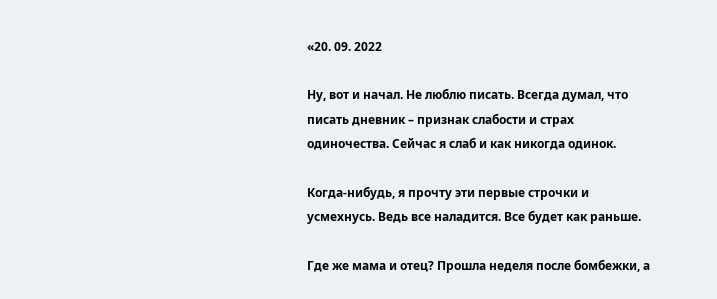«20. 09. 2022

Ну, вот и начал. Не люблю писать. Всегда думал, что писать дневник – признак слабости и страх одиночества. Сейчас я слаб и как никогда одинок.

Когда-нибудь, я прочту эти первые строчки и усмехнусь. Ведь все наладится. Все будет как раньше.

Где же мама и отец? Прошла неделя после бомбежки, а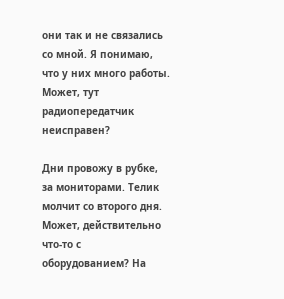они так и не связались со мной. Я понимаю, что у них много работы. Может, тут радиопередатчик неисправен?

Дни провожу в рубке, за мониторами. Телик молчит со второго дня. Может, действительно что-то с оборудованием? На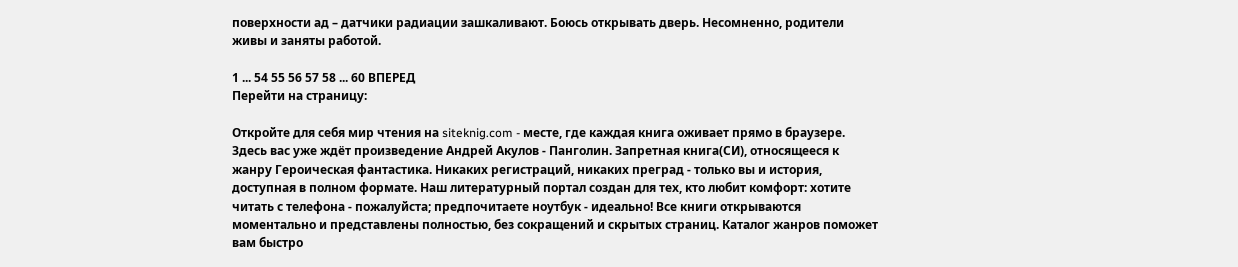поверхности ад – датчики радиации зашкаливают. Боюсь открывать дверь. Несомненно, родители живы и заняты работой.

1 ... 54 55 56 57 58 ... 60 ВПЕРЕД
Перейти на страницу:

Откройте для себя мир чтения на siteknig.com - месте, где каждая книга оживает прямо в браузере. Здесь вас уже ждёт произведение Андрей Акулов - Панголин. Запретная книга(СИ), относящееся к жанру Героическая фантастика. Никаких регистраций, никаких преград - только вы и история, доступная в полном формате. Наш литературный портал создан для тех, кто любит комфорт: хотите читать с телефона - пожалуйста; предпочитаете ноутбук - идеально! Все книги открываются моментально и представлены полностью, без сокращений и скрытых страниц. Каталог жанров поможет вам быстро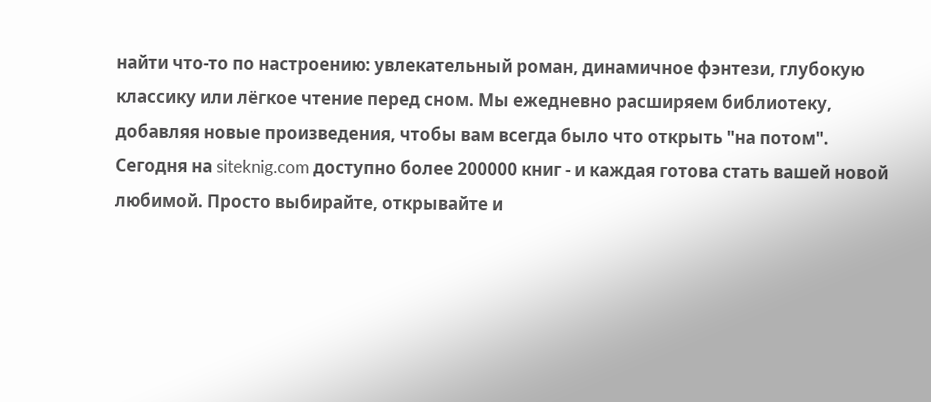найти что-то по настроению: увлекательный роман, динамичное фэнтези, глубокую классику или лёгкое чтение перед сном. Мы ежедневно расширяем библиотеку, добавляя новые произведения, чтобы вам всегда было что открыть "на потом". Сегодня на siteknig.com доступно более 200000 книг - и каждая готова стать вашей новой любимой. Просто выбирайте, открывайте и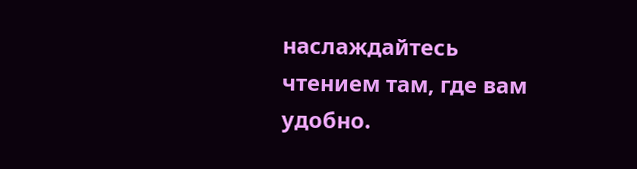наслаждайтесь чтением там, где вам удобно.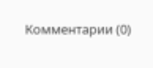Комментарии (0)